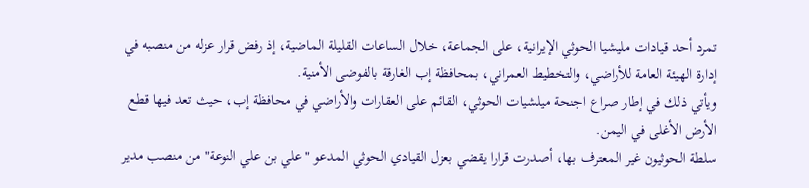تمرد أحد قيادات مليشيا الحوثي الإيرانية، على الجماعة، خلال الساعات القليلة الماضية، إذ رفض قرار عزله من منصبه في إدارة الهيئة العامة للأراضي، والتخطيط العمراني، بمحافظة إب الغارقة بالفوضى الأمنية.
ويأتي ذلك في إطار صراع اجنحة ميلشيات الحوثي، القائم على العقارات والأراضي في محافظة إب، حيث تعد فيها قطع الأرض الأغلى في اليمن.
سلطة الحوثيون غير المعترف بها، أصدرت قرارا يقضي بعزل القيادي الحوثي المدعو "علي بن علي النوعة" من منصب مدير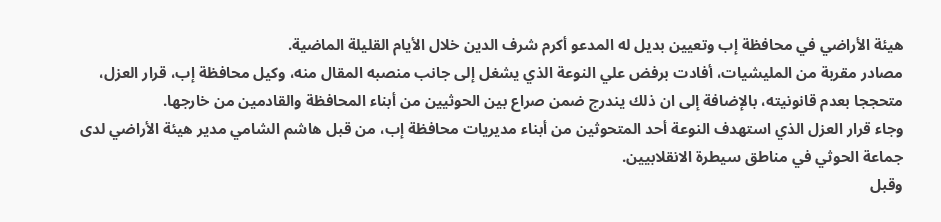هيئة الأراضي في محافظة إب وتعيين بديل له المدعو أكرم شرف الدين خلال الأيام القليلة الماضية.
مصادر مقربة من المليشيات، أفادت برفض علي النوعة الذي يشغل إلى جانب منصبه المقال منه، وكيل محافظة إب، قرار العزل، متحججا بعدم قانونيته، بالإضافة إلى ان ذلك يندرج ضمن صراع بين الحوثيين من أبناء المحافظة والقادمين من خارجها.
وجاء قرار العزل الذي استهدف النوعة أحد المتحوثين من أبناء مديريات محافظة إب، من قبل هاشم الشامي مدير هيئة الأراضي لدى جماعة الحوثي في مناطق سيطرة الانقلابيين.
وقبل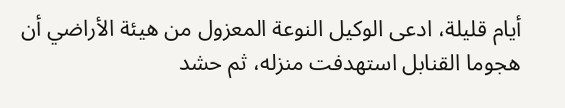أيام قليلة، ادعى الوكيل النوعة المعزول من هيئة الأراضي أن هجوما القنابل استهدفت منزله، ثم حشد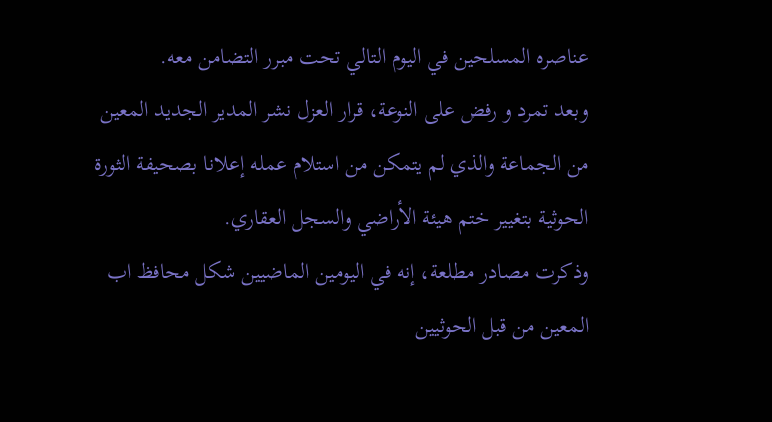عناصره المسلحين في اليوم التالي تحت مبرر التضامن معه.
وبعد تمرد و رفض على النوعة، قرار العزل نشر المدير الجديد المعين من الجماعة والذي لم يتمكن من استلام عمله إعلانا بصحيفة الثورة الحوثية بتغيير ختم هيئة الأراضي والسجل العقاري.
وذكرت مصادر مطلعة، إنه في اليومين الماضيين شكل محافظ اب المعين من قبل الحوثيين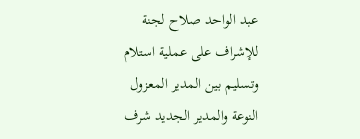عبد الواحد صلاح لجنة للإشراف على عملية استلام وتسليم بين المدير المعزول النوعة والمدير الجديد شرف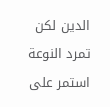الدين لكن تمرد النوعة استمر على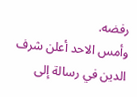رفضه.
وأمس الاحد أعلن شرف الدين في رسالة إلى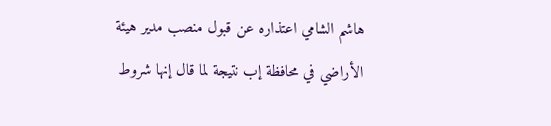هاشم الشامي اعتذاره عن قبول منصب مدير هيئة الأراضي في محافظة إب نتيجة لما قال إنها شروط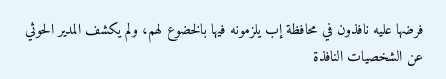فرضها عليه نافذون في محافظة إب يلزمونه فيها بالخضوع لهم، ولم يكشف المدير الحوثي عن الشخصيات النافذة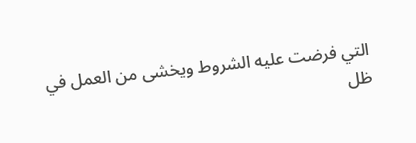التي فرضت عليه الشروط ويخشى من العمل في ظل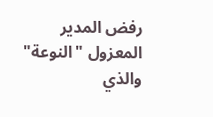رفض المدير المعزول "النوعة" والذي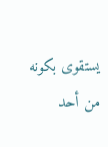يستقوى بكونه من أحد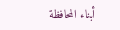أبناء المحافظة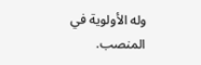وله الأولوية في المنصب.